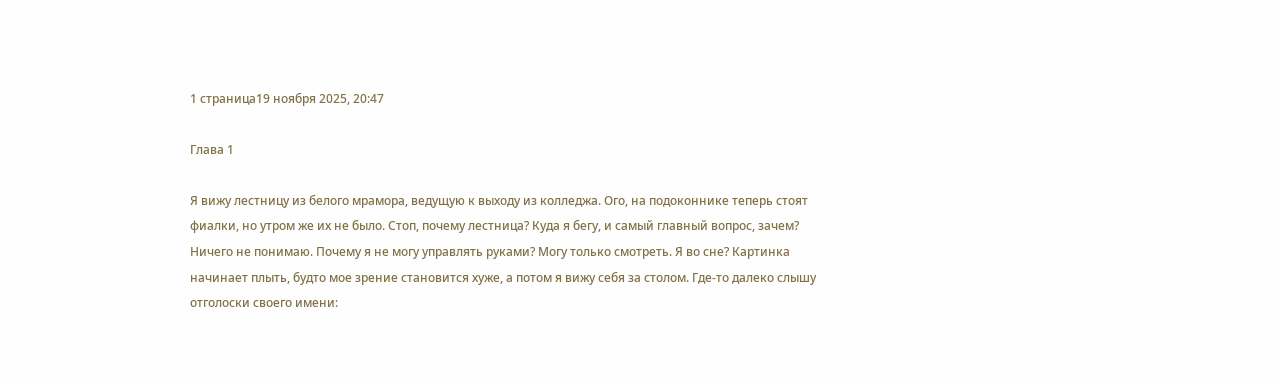1 страница19 ноября 2025, 20:47

Глава 1

Я вижу лестницу из белого мрамора, ведущую к выходу из колледжа. Ого, на подоконнике теперь стоят фиалки, но утром же их не было. Стоп, почему лестница? Куда я бегу, и самый главный вопрос, зачем?  Ничего не понимаю. Почему я не могу управлять руками? Могу только смотреть. Я во сне? Картинка начинает плыть, будто мое зрение становится хуже, а потом я вижу себя за столом. Где-то далеко слышу отголоски своего имени: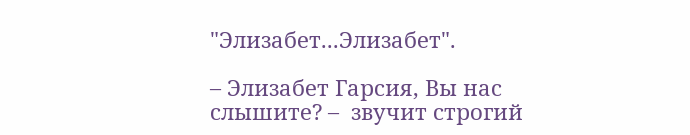"Элизабет...Элизабет".

– Элизабет Гарсия, Вы нас слышите? –  звучит строгий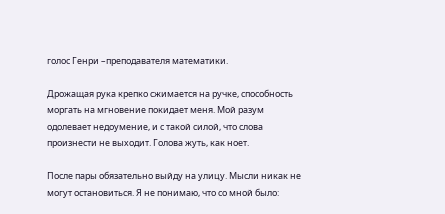голос Генри –преподавателя математики.

Дрожащая рука крепко сжимается на ручке, способность моргать на мгновение покидает меня. Мой разум одолевает недоумение, и с такой силой, что слова произнести не выходит. Голова жуть, как ноет.

После пары обязательно выйду на улицу. Мысли никак не могут остановиться. Я не понимаю, что со мной было: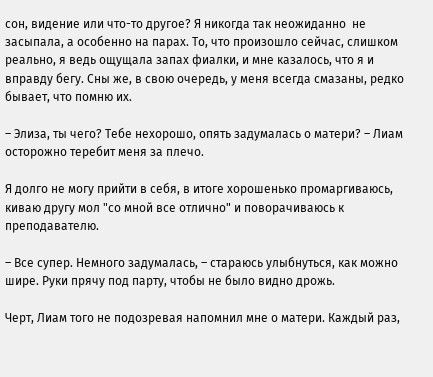сон, видение или что-то другое? Я никогда так неожиданно  не засыпала, а особенно на парах. То, что произошло сейчас, слишком реально, я ведь ощущала запах фиалки, и мне казалось, что я и вправду бегу. Сны же, в свою очередь, у меня всегда смазаны, редко бывает, что помню их.

– Элиза, ты чего? Тебе нехорошо, опять задумалась о матери? – Лиам осторожно теребит меня за плечо.

Я долго не могу прийти в себя, в итоге хорошенько промаргиваюсь, киваю другу мол "со мной все отлично" и поворачиваюсь к преподавателю.

– Все супер. Немного задумалась, – стараюсь улыбнуться, как можно шире. Руки прячу под парту, чтобы не было видно дрожь.

Черт, Лиам того не подозревая напомнил мне о матери. Каждый раз,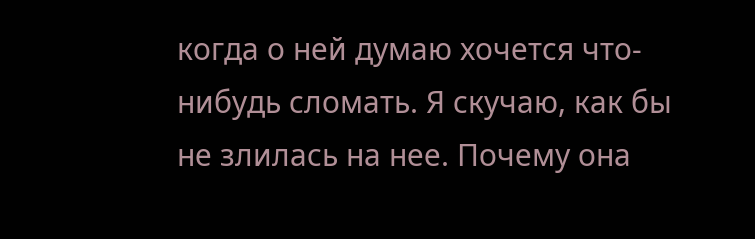когда о ней думаю хочется что-нибудь сломать. Я скучаю, как бы не злилась на нее. Почему она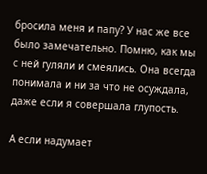бросила меня и папу? У нас же все было замечательно. Помню, как мы с ней гуляли и смеялись. Она всегда понимала и ни за что не осуждала, даже если я совершала глупость.

А если надумает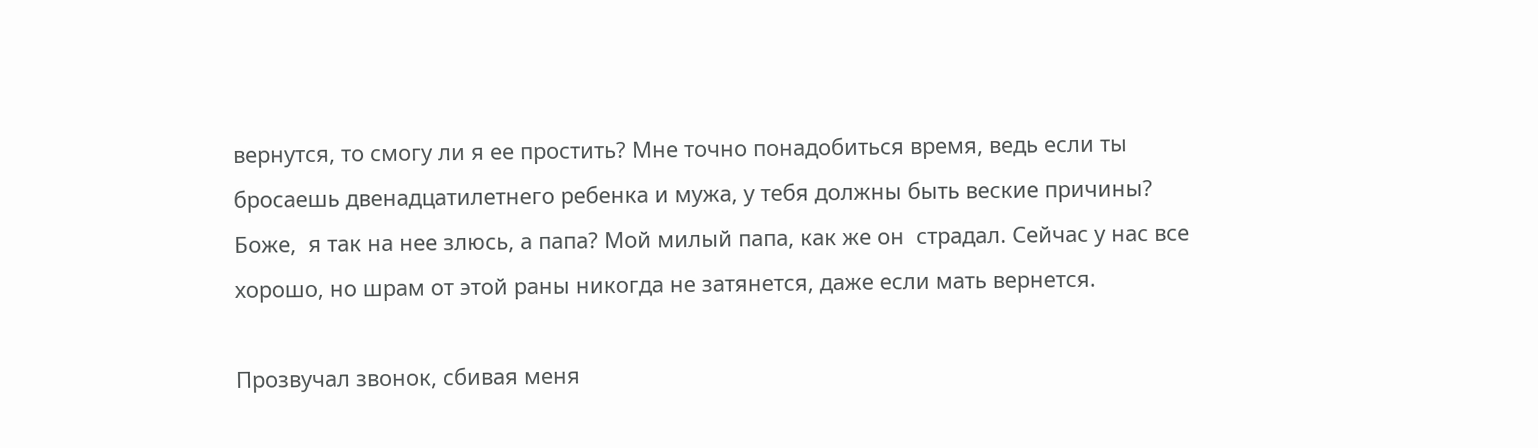вернутся, то смогу ли я ее простить? Мне точно понадобиться время, ведь если ты бросаешь двенадцатилетнего ребенка и мужа, у тебя должны быть веские причины? Боже,  я так на нее злюсь, а папа? Мой милый папа, как же он  страдал. Сейчас у нас все хорошо, но шрам от этой раны никогда не затянется, даже если мать вернется.

Прозвучал звонок, сбивая меня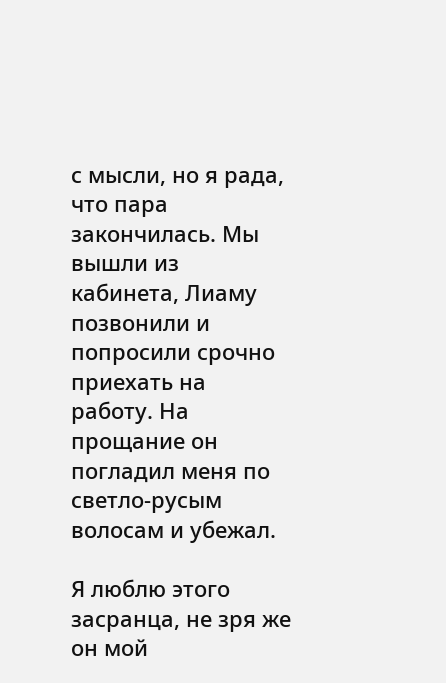с мысли, но я рада, что пара закончилась. Мы вышли из кабинета, Лиаму позвонили и попросили срочно приехать на работу. На прощание он погладил меня по светло-русым волосам и убежал.

Я люблю этого засранца, не зря же он мой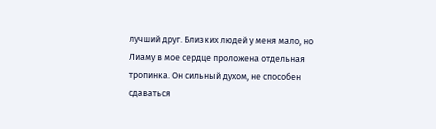лучший друг. Близких людей у меня мало, но Лиаму в мое сердце проложена отдельная тропинка. Он сильный духом, не способен сдаваться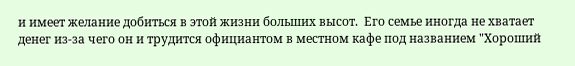и имеет желание добиться в этой жизни больших высот.  Его семье иногда не хватает денег из-за чего он и трудится официантом в местном кафе под названием "Хороший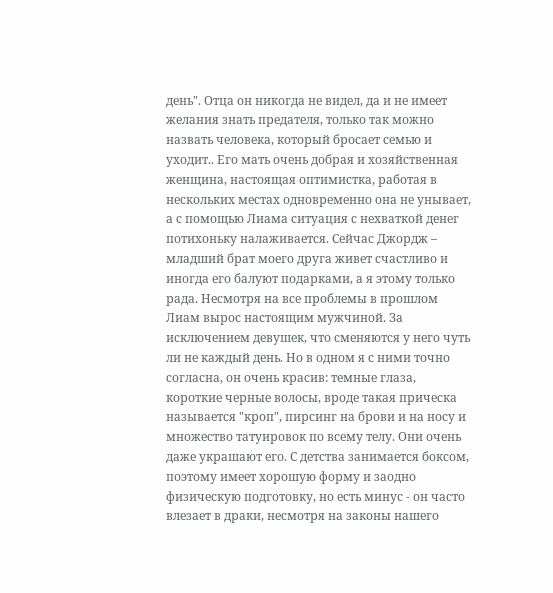день". Отца он никогда не видел, да и не имеет желания знать предателя, только так можно назвать человека, который бросает семью и уходит.. Его мать очень добрая и хозяйственная женщина, настоящая оптимистка, работая в нескольких местах одновременно она не унывает, а с помощью Лиама ситуация с нехваткой денег потихоньку налаживается. Сейчас Джордж – младший брат моего друга живет счастливо и иногда его балуют подарками, а я этому только рада. Несмотря на все проблемы в прошлом Лиам вырос настоящим мужчиной. За исключением девушек, что сменяются у него чуть ли не каждый день. Но в одном я с ними точно согласна, он очень красив: темные глаза, короткие черные волосы, вроде такая прическа называется "кроп", пирсинг на брови и на носу и множество татуировок по всему телу. Они очень даже украшают его. С детства занимается боксом, поэтому имеет хорошую форму и заодно физическую подготовку, но есть минус - он часто влезает в драки, несмотря на законы нашего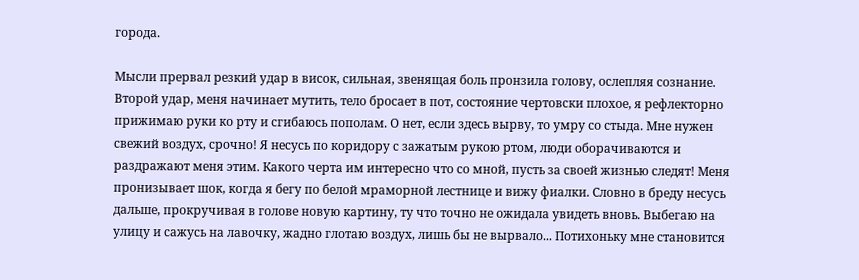города.

Мысли прервал резкий удар в висок, сильная, звенящая боль пронзила голову, ослепляя сознание. Второй удар, меня начинает мутить, тело бросает в пот, состояние чертовски плохое, я рефлекторно прижимаю руки ко рту и сгибаюсь пополам. О нет, если здесь вырву, то умру со стыда. Мне нужен свежий воздух, срочно! Я несусь по коридору с зажатым рукою ртом, люди оборачиваются и раздражают меня этим. Какого черта им интересно что со мной, пусть за своей жизнью следят! Меня пронизывает шок, когда я бегу по белой мраморной лестнице и вижу фиалки. Словно в бреду несусь дальше, прокручивая в голове новую картину, ту что точно не ожидала увидеть вновь. Выбегаю на улицу и сажусь на лавочку, жадно глотаю воздух, лишь бы не вырвало... Потихоньку мне становится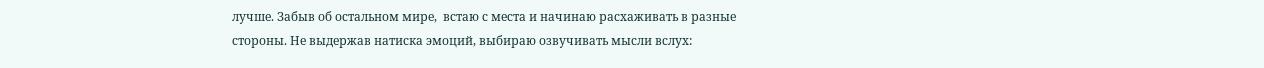лучше. Забыв об остальном мире,  встаю с места и начинаю расхаживать в разные стороны. Не выдержав натиска эмоций, выбираю озвучивать мысли вслух: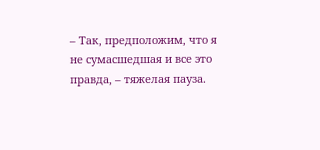– Так, предположим, что я не сумасшедшая и все это правда, – тяжелая пауза.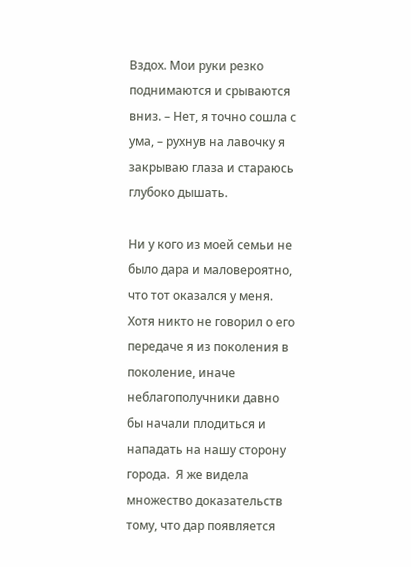Вздох. Мои руки резко поднимаются и срываются вниз. – Нет, я точно сошла с ума, – рухнув на лавочку я закрываю глаза и стараюсь глубоко дышать.

Ни у кого из моей семьи не было дара и маловероятно, что тот оказался у меня. Хотя никто не говорил о его передаче я из поколения в поколение, иначе неблагополучники давно бы начали плодиться и нападать на нашу сторону города.  Я же видела множество доказательств тому, что дар появляется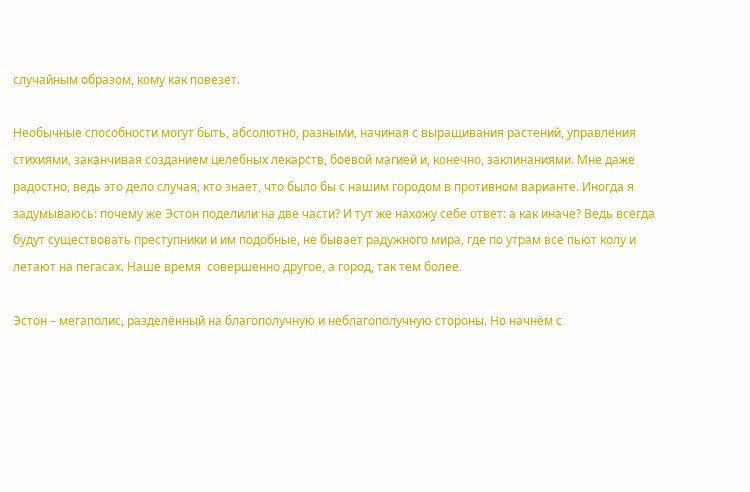случайным образом, кому как повезет.

Необычные способности могут быть, абсолютно, разными, начиная с выращивания растений, управления стихиями, заканчивая созданием целебных лекарств, боевой магией и, конечно, заклинаниями. Мне даже радостно, ведь это дело случая, кто знает, что было бы с нашим городом в противном варианте. Иногда я задумываюсь: почему же Эстон поделили на две части? И тут же нахожу себе ответ: а как иначе? Ведь всегда будут существовать преступники и им подобные, не бывает радужного мира, где по утрам все пьют колу и летают на пегасах. Наше время  совершенно другое, а город, так тем более.

Эстон – мегаполис, разделённый на благополучную и неблагополучную стороны. Но начнём с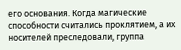его основания. Когда магические способности считались проклятием, а их носителей преследовали, группа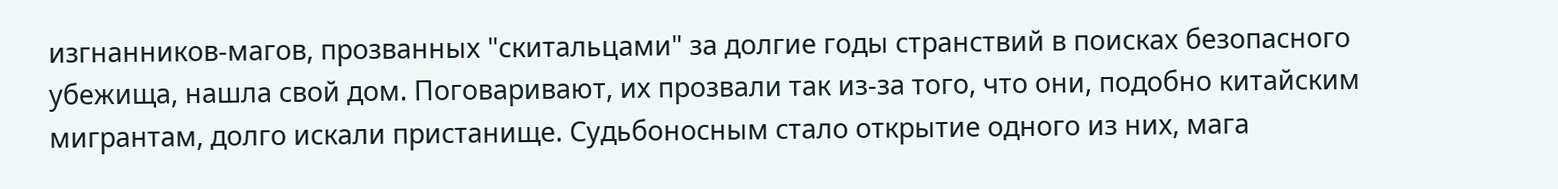изгнанников-магов, прозванных "скитальцами" за долгие годы странствий в поисках безопасного убежища, нашла свой дом. Поговаривают, их прозвали так из-за того, что они, подобно китайским мигрантам, долго искали пристанище. Судьбоносным стало открытие одного из них, мага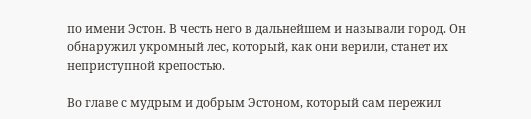по имени Эстон. В честь него в дальнейшем и называли город. Он обнаружил укромный лес, который, как они верили, станет их неприступной крепостью.

Во главе с мудрым и добрым Эстоном, который сам пережил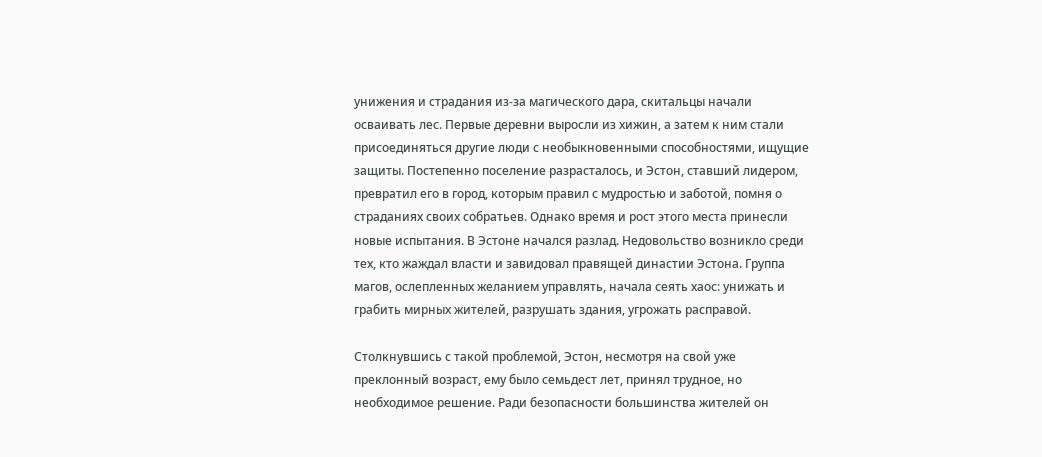унижения и страдания из-за магического дара, скитальцы начали осваивать лес. Первые деревни выросли из хижин, а затем к ним стали присоединяться другие люди с необыкновенными способностями, ищущие защиты. Постепенно поселение разрасталось, и Эстон, ставший лидером, превратил его в город, которым правил с мудростью и заботой, помня о страданиях своих собратьев. Однако время и рост этого места принесли новые испытания. В Эстоне начался разлад. Недовольство возникло среди тех, кто жаждал власти и завидовал правящей династии Эстона. Группа магов, ослепленных желанием управлять, начала сеять хаос: унижать и грабить мирных жителей, разрушать здания, угрожать расправой.

Столкнувшись с такой проблемой, Эстон, несмотря на свой уже преклонный возраст, ему было семьдест лет, принял трудное, но необходимое решение. Ради безопасности большинства жителей он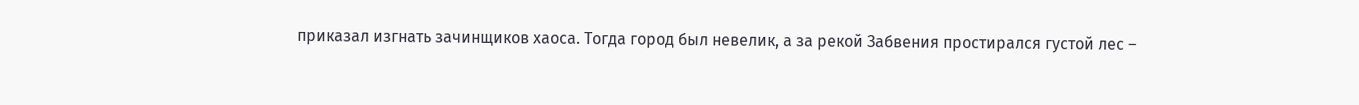приказал изгнать зачинщиков хаоса. Тогда город был невелик, а за рекой Забвения простирался густой лес –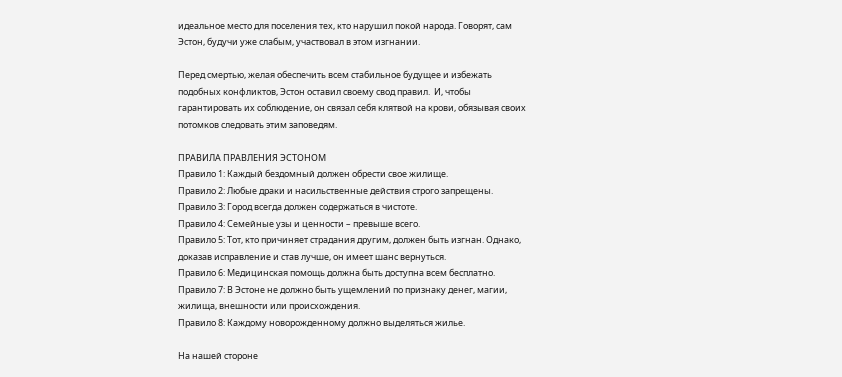идеальное место для поселения тех, кто нарушил покой народа. Говорят, сам Эстон, будучи уже слабым, участвовал в этом изгнании.

Перед смертью, желая обеспечить всем стабильное будущее и избежать подобных конфликтов, Эстон оставил своему свод правил.  И, чтобы гарантировать их соблюдение, он связал себя клятвой на крови, обязывая своих потомков следовать этим заповедям.

ПРАВИЛА ПРАВЛЕНИЯ ЭСТОНОМ
Правило 1: Каждый бездомный должен обрести свое жилище.
Правило 2: Любые драки и насильственные действия строго запрещены.
Правило 3: Город всегда должен содержаться в чистоте.
Правило 4: Семейные узы и ценности – превыше всего.
Правило 5: Тот, кто причиняет страдания другим, должен быть изгнан. Однако, доказав исправление и став лучше, он имеет шанс вернуться.
Правило 6: Медицинская помощь должна быть доступна всем бесплатно.
Правило 7: В Эстоне не должно быть ущемлений по признаку денег, магии, жилища, внешности или происхождения.
Правило 8: Каждому новорожденному должно выделяться жилье.

На нашей стороне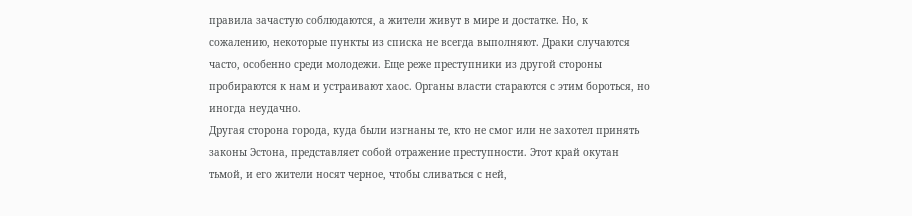правила зачастую соблюдаются, а жители живут в мире и достатке. Но, к сожалению, некоторые пункты из списка не всегда выполняют. Драки случаются часто, особенно среди молодежи. Еще реже преступники из другой стороны пробираются к нам и устраивают хаос. Органы власти стараются с этим бороться, но иногда неудачно.
Другая сторона города, куда были изгнаны те, кто не смог или не захотел принять законы Эстона, представляет собой отражение преступности. Этот край окутан тьмой, и его жители носят черное, чтобы сливаться с ней,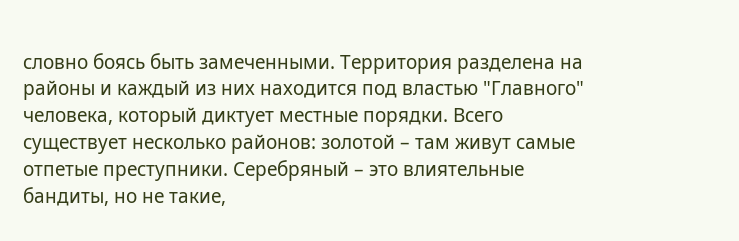словно боясь быть замеченными. Территория разделена на районы и каждый из них находится под властью "Главного" человека, который диктует местные порядки. Всего существует несколько районов: золотой – там живут самые отпетые преступники. Серебряный – это влиятельные бандиты, но не такие,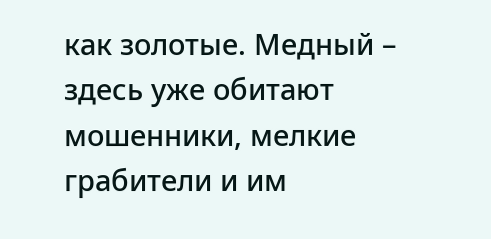как золотые. Медный – здесь уже обитают мошенники, мелкие грабители и им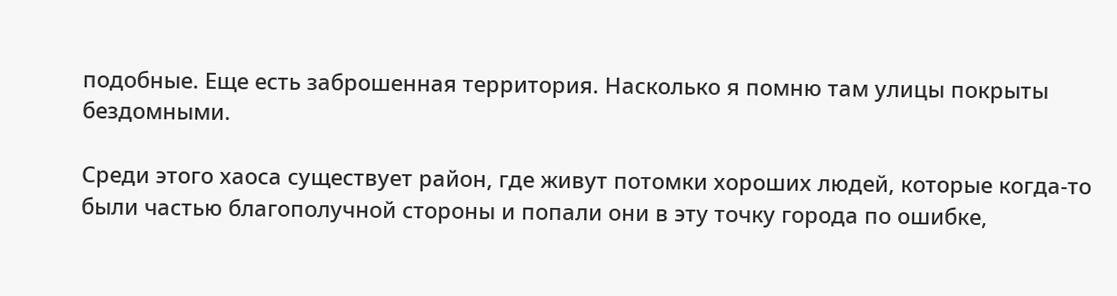подобные. Еще есть заброшенная территория. Насколько я помню там улицы покрыты бездомными.

Среди этого хаоса существует район, где живут потомки хороших людей, которые когда-то были частью благополучной стороны и попали они в эту точку города по ошибке,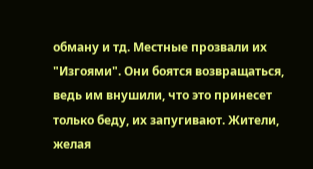обману и тд. Местные прозвали их "Изгоями". Они боятся возвращаться, ведь им внушили, что это принесет только беду, их запугивают. Жители, желая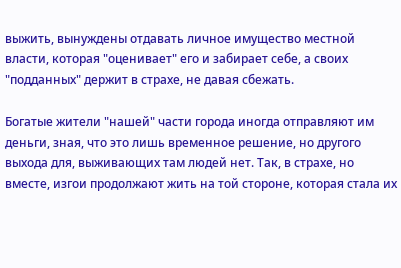выжить, вынуждены отдавать личное имущество местной власти, которая "оценивает" его и забирает себе, а своих "подданных" держит в страхе, не давая сбежать.

Богатые жители "нашей" части города иногда отправляют им деньги, зная, что это лишь временное решение, но другого выхода для, выживающих там людей нет. Так, в страхе, но вместе, изгои продолжают жить на той стороне, которая стала их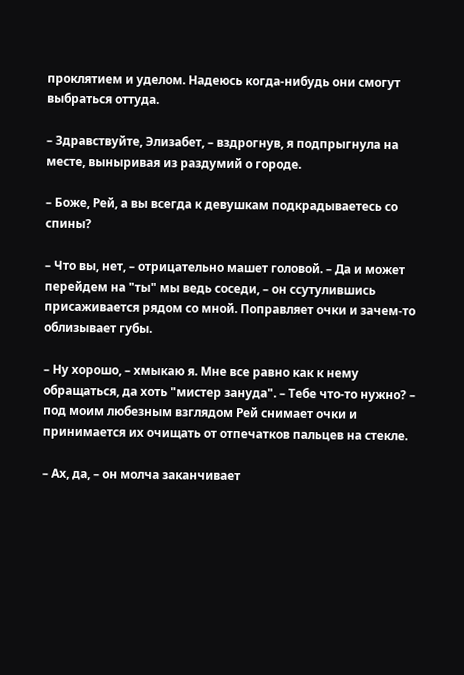проклятием и уделом. Надеюсь когда-нибудь они смогут выбраться оттуда.

– Здравствуйте, Элизабет, – вздрогнув, я подпрыгнула на месте, выныривая из раздумий о городе.

– Боже, Рей, а вы всегда к девушкам подкрадываетесь со спины?

– Что вы, нет, – отрицательно машет головой. – Да и может перейдем на "ты" мы ведь соседи, – он ссутулившись присаживается рядом со мной. Поправляет очки и зачем-то облизывает губы.

– Ну хорошо, – хмыкаю я. Мне все равно как к нему обращаться, да хоть "мистер зануда". – Тебе что-то нужно? – под моим любезным взглядом Рей снимает очки и принимается их очищать от отпечатков пальцев на стекле.

– Ах, да, – он молча заканчивает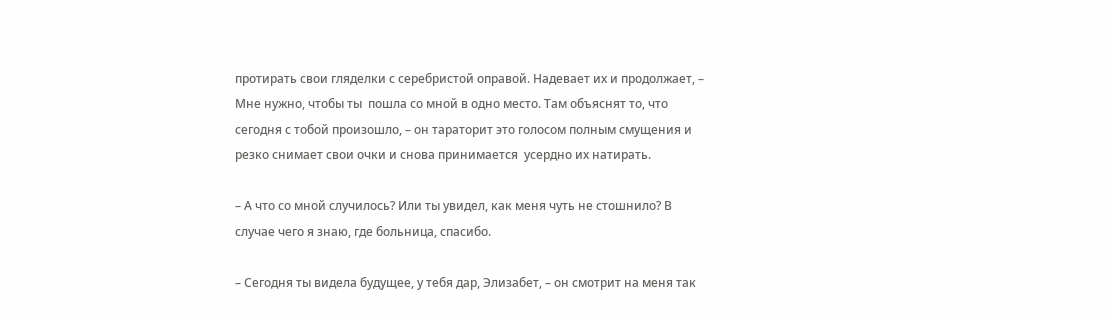протирать свои гляделки с серебристой оправой. Надевает их и продолжает, – Мне нужно, чтобы ты  пошла со мной в одно место. Там объяснят то, что сегодня с тобой произошло, – он тараторит это голосом полным смущения и резко снимает свои очки и снова принимается  усердно их натирать.

– А что со мной случилось? Или ты увидел, как меня чуть не стошнило? В случае чего я знаю, где больница, спасибо.

– Сегодня ты видела будущее, у тебя дар, Элизабет, – он смотрит на меня так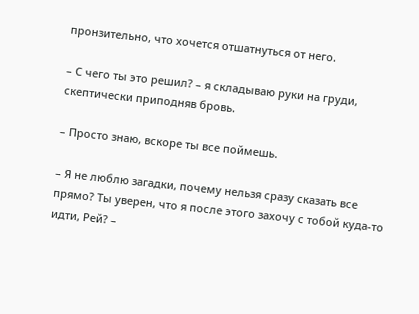пронзительно, что хочется отшатнуться от него.

– С чего ты это решил? – я складываю руки на груди, скептически приподняв бровь.

– Просто знаю, вскоре ты все поймешь.

– Я не люблю загадки, почему нельзя сразу сказать все прямо? Ты уверен, что я после этого захочу с тобой куда-то идти, Рей? –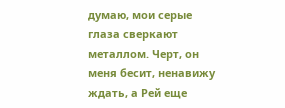думаю, мои серые глаза сверкают металлом. Черт, он меня бесит, ненавижу ждать, а Рей еще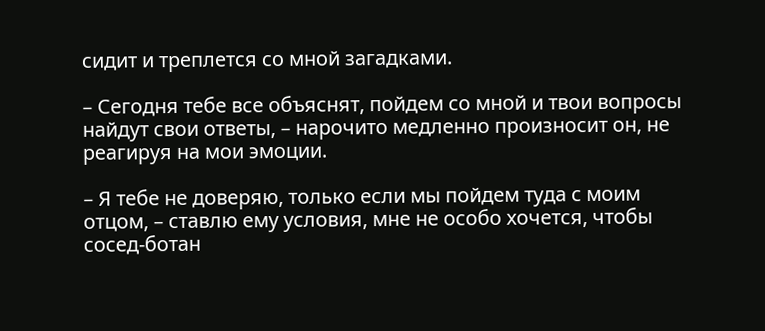сидит и треплется со мной загадками.

– Сегодня тебе все объяснят, пойдем со мной и твои вопросы найдут свои ответы, – нарочито медленно произносит он, не реагируя на мои эмоции.

– Я тебе не доверяю, только если мы пойдем туда с моим отцом, – ставлю ему условия, мне не особо хочется, чтобы сосед-ботан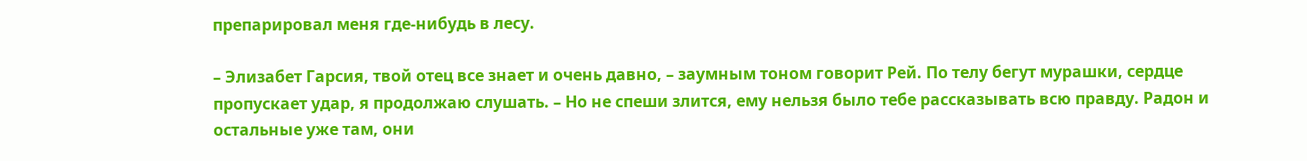препарировал меня где-нибудь в лесу.

– Элизабет Гарсия, твой отец все знает и очень давно, – заумным тоном говорит Рей. По телу бегут мурашки, сердце пропускает удар, я продолжаю слушать. – Но не спеши злится, ему нельзя было тебе рассказывать всю правду. Радон и остальные уже там, они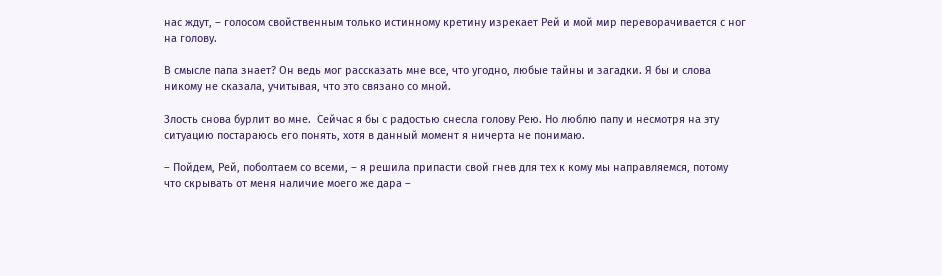нас ждут, – голосом свойственным только истинному кретину изрекает Рей и мой мир переворачивается с ног на голову.

В смысле папа знает? Он ведь мог рассказать мне все, что угодно, любые тайны и загадки. Я бы и слова никому не сказала, учитывая, что это связано со мной.

Злость снова бурлит во мне.  Сейчас я бы с радостью снесла голову Рею. Но люблю папу и несмотря на эту ситуацию постараюсь его понять, хотя в данный момент я ничерта не понимаю.

– Пойдем, Рей, поболтаем со всеми, – я решила припасти свой гнев для тех к кому мы направляемся, потому что скрывать от меня наличие моего же дара –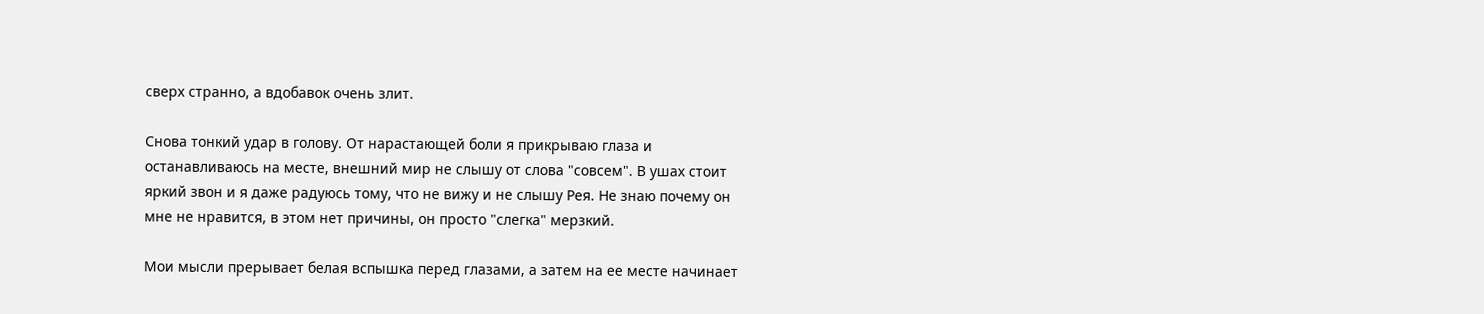сверх странно, а вдобавок очень злит.

Снова тонкий удар в голову. От нарастающей боли я прикрываю глаза и останавливаюсь на месте, внешний мир не слышу от слова "совсем". В ушах стоит яркий звон и я даже радуюсь тому, что не вижу и не слышу Рея. Не знаю почему он мне не нравится, в этом нет причины, он просто "слегка" мерзкий.

Мои мысли прерывает белая вспышка перед глазами, а затем на ее месте начинает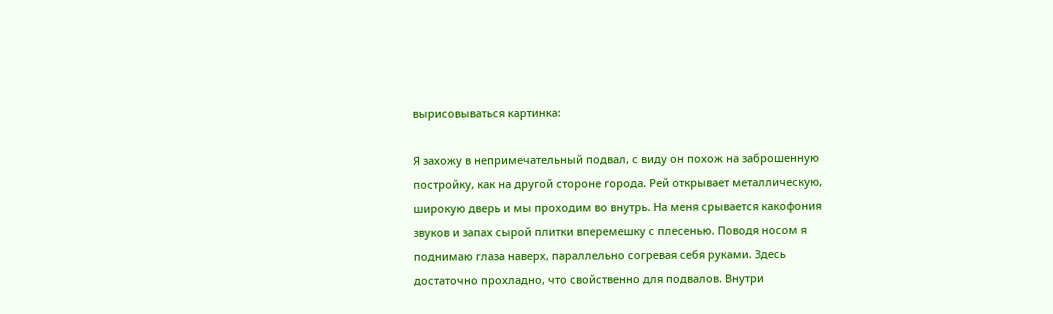вырисовываться картинка:

Я захожу в непримечательный подвал, с виду он похож на заброшенную постройку, как на другой стороне города. Рей открывает металлическую, широкую дверь и мы проходим во внутрь. На меня срывается какофония звуков и запах сырой плитки вперемешку с плесенью. Поводя носом я поднимаю глаза наверх, параллельно согревая себя руками. Здесь достаточно прохладно, что свойственно для подвалов. Внутри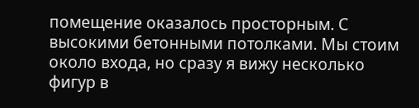помещение оказалось просторным. С высокими бетонными потолками. Мы стоим около входа, но сразу я вижу несколько фигур в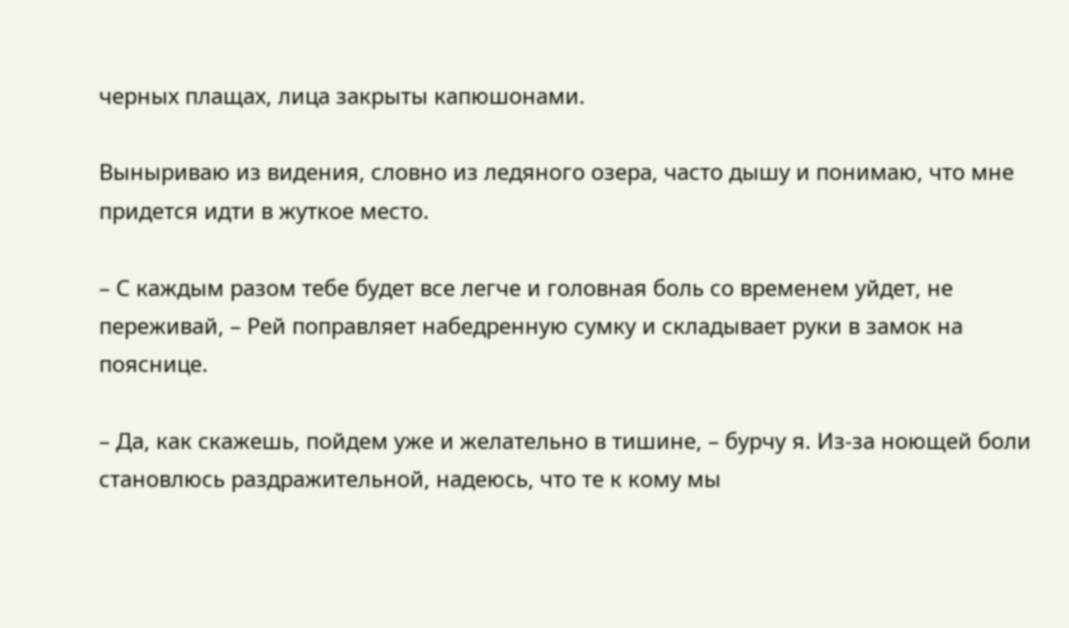черных плащах, лица закрыты капюшонами.

Выныриваю из видения, словно из ледяного озера, часто дышу и понимаю, что мне придется идти в жуткое место.

– С каждым разом тебе будет все легче и головная боль со временем уйдет, не переживай, – Рей поправляет набедренную сумку и складывает руки в замок на пояснице.

– Да, как скажешь, пойдем уже и желательно в тишине, – бурчу я. Из-за ноющей боли становлюсь раздражительной, надеюсь, что те к кому мы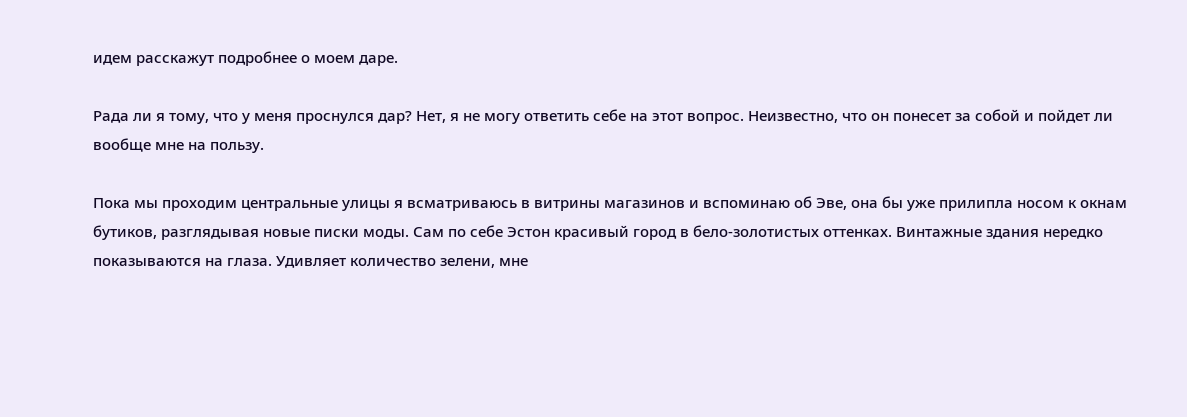идем расскажут подробнее о моем даре.

Рада ли я тому, что у меня проснулся дар? Нет, я не могу ответить себе на этот вопрос. Неизвестно, что он понесет за собой и пойдет ли вообще мне на пользу.

Пока мы проходим центральные улицы я всматриваюсь в витрины магазинов и вспоминаю об Эве, она бы уже прилипла носом к окнам бутиков, разглядывая новые писки моды. Сам по себе Эстон красивый город в бело-золотистых оттенках. Винтажные здания нередко показываются на глаза. Удивляет количество зелени, мне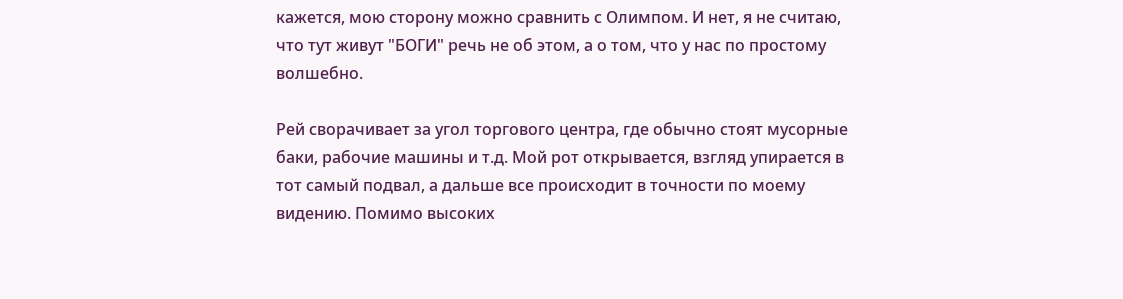кажется, мою сторону можно сравнить с Олимпом. И нет, я не считаю, что тут живут "БОГИ" речь не об этом, а о том, что у нас по простому волшебно.

Рей сворачивает за угол торгового центра, где обычно стоят мусорные баки, рабочие машины и т.д. Мой рот открывается, взгляд упирается в тот самый подвал, а дальше все происходит в точности по моему видению. Помимо высоких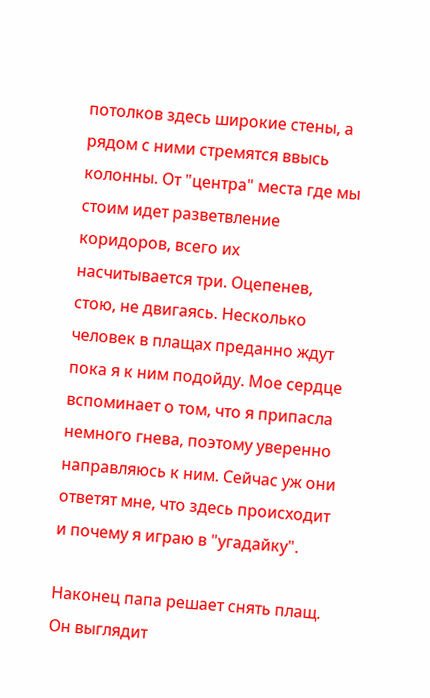потолков здесь широкие стены, а рядом с ними стремятся ввысь колонны. От "центра" места где мы стоим идет разветвление коридоров, всего их насчитывается три. Оцепенев, стою, не двигаясь. Несколько человек в плащах преданно ждут пока я к ним подойду. Мое сердце вспоминает о том, что я припасла немного гнева, поэтому уверенно направляюсь к ним. Сейчас уж они ответят мне, что здесь происходит и почему я играю в "угадайку".

Наконец папа решает снять плащ. Он выглядит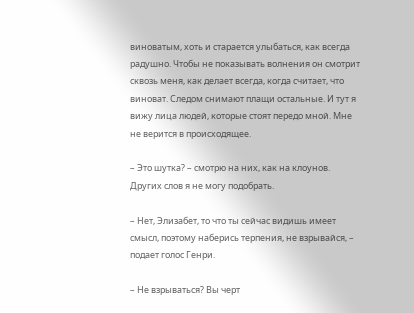виноватым, хоть и старается улыбаться, как всегда радушно. Чтобы не показывать волнения он смотрит сквозь меня, как делает всегда, когда считает, что виноват. Следом снимают плащи остальные. И тут я вижу лица людей, которые стоят передо мной. Мне не верится в происходящее.

– Это шутка? – смотрю на них, как на клоунов. Других слов я не могу подобрать.

– Нет, Элизабет, то что ты сейчас видишь имеет смысл, поэтому наберись терпения, не взрывайся, – подает голос Генри.

– Не взрываться? Вы черт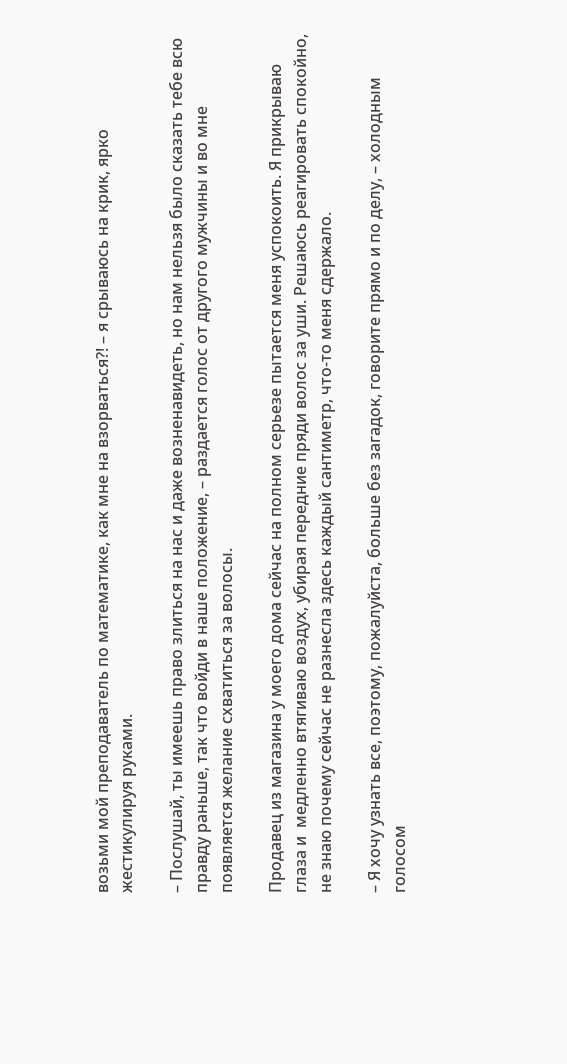возьми мой преподаватель по математике, как мне на взорваться?! – я срываюсь на крик, ярко жестикулируя руками.

– Послушай, ты имеешь право злиться на нас и даже возненавидеть, но нам нельзя было сказать тебе всю правду раньше, так что войди в наше положение, – раздается голос от другого мужчины и во мне появляется желание схватиться за волосы.

Продавец из магазина у моего дома сейчас на полном серьезе пытается меня успокоить. Я прикрываю глаза и  медленно втягиваю воздух, убирая передние пряди волос за уши. Решаюсь реагировать спокойно, не знаю почему сейчас не разнесла здесь каждый сантиметр, что-то меня сдержало.

– Я хочу узнать все, поэтому, пожалуйста, больше без загадок, говорите прямо и по делу, – холодным голосом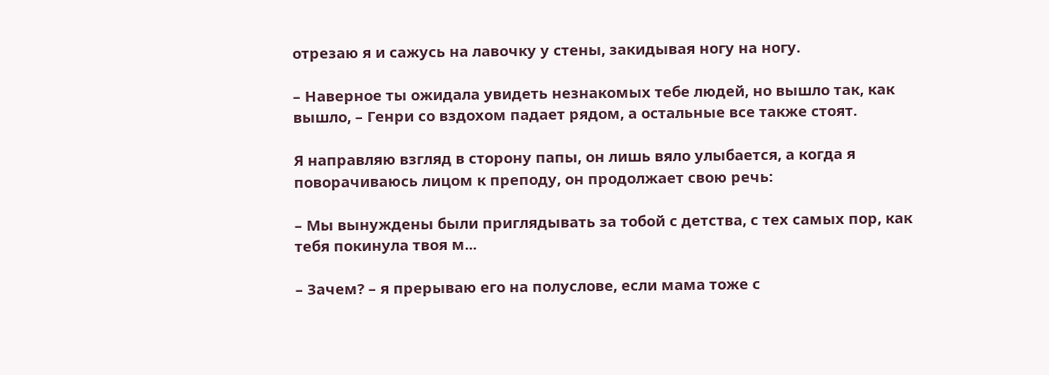отрезаю я и сажусь на лавочку у стены, закидывая ногу на ногу.

– Наверное ты ожидала увидеть незнакомых тебе людей, но вышло так, как вышло, – Генри со вздохом падает рядом, а остальные все также стоят.

Я направляю взгляд в сторону папы, он лишь вяло улыбается, а когда я поворачиваюсь лицом к преподу, он продолжает свою речь:

– Мы вынуждены были приглядывать за тобой с детства, с тех самых пор, как тебя покинула твоя м...

– Зачем? – я прерываю его на полуслове, если мама тоже с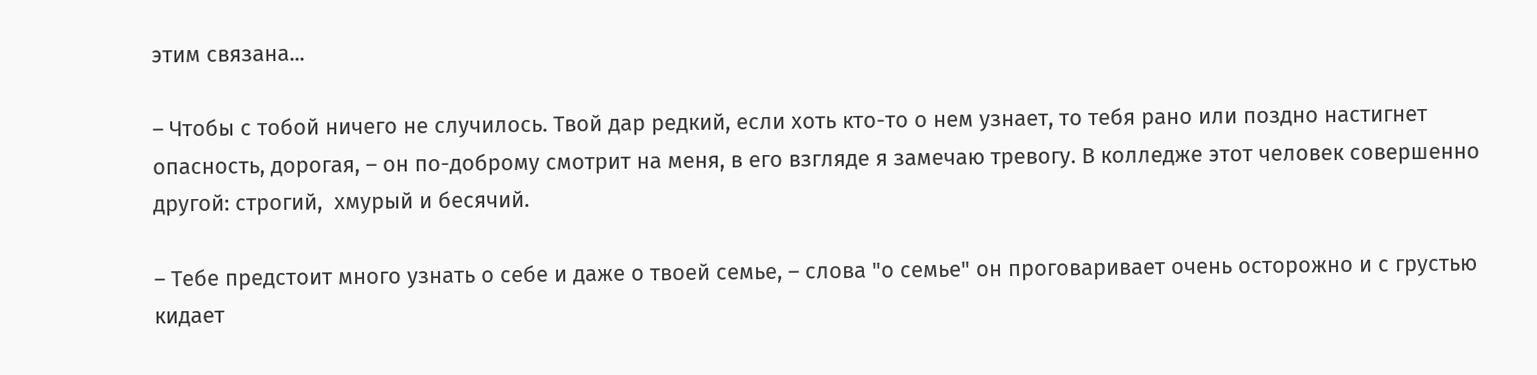этим связана...

– Чтобы с тобой ничего не случилось. Твой дар редкий, если хоть кто-то о нем узнает, то тебя рано или поздно настигнет опасность, дорогая, – он по-доброму смотрит на меня, в его взгляде я замечаю тревогу. В колледже этот человек совершенно другой: строгий,  хмурый и бесячий.

– Тебе предстоит много узнать о себе и даже о твоей семье, – слова "о семье" он проговаривает очень осторожно и с грустью кидает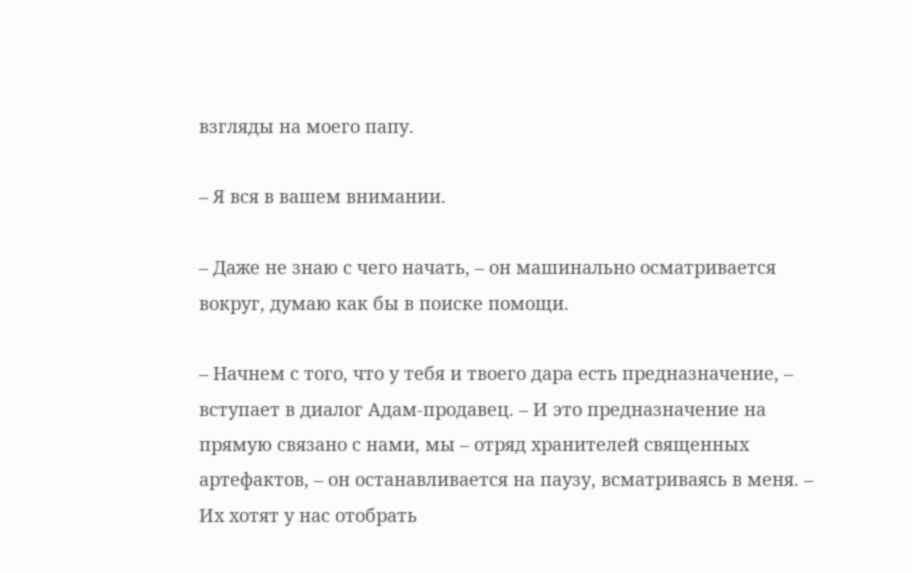взгляды на моего папу.

– Я вся в вашем внимании.

– Даже не знаю с чего начать, – он машинально осматривается вокруг, думаю как бы в поиске помощи.

– Начнем с того, что у тебя и твоего дара есть предназначение, – вступает в диалог Адам-продавец. – И это предназначение на прямую связано с нами, мы – отряд хранителей священных артефактов, – он останавливается на паузу, всматриваясь в меня. – Их хотят у нас отобрать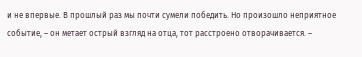и не впервые. В прошлый раз мы почти сумели победить. Но произошло неприятное событие, – он метает острый взгляд на отца, тот расстроено отворачивается. –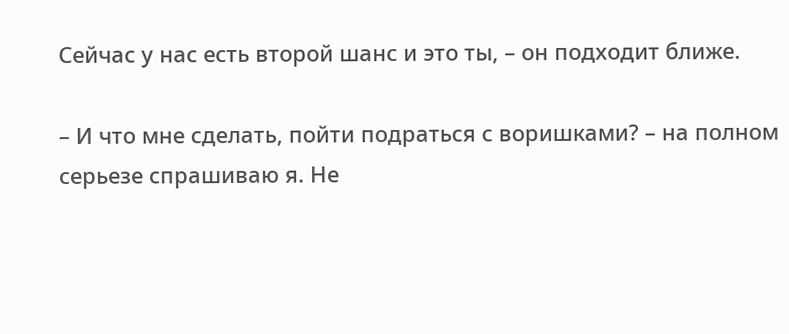Сейчас у нас есть второй шанс и это ты, – он подходит ближе.

– И что мне сделать, пойти подраться с воришками? – на полном серьезе спрашиваю я. Не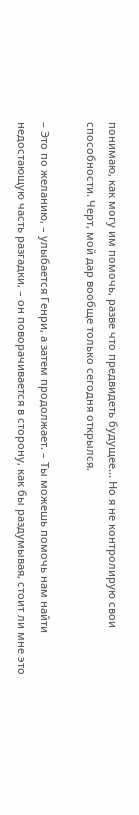понимаю, как могу им помочь, разве что предвидеть будущее... Но я не контролирую свои способности. Черт, мой дар вообще только сегодня открылся.

– Это по желанию, – улыбается Генри, а затем продолжает. – Ты можешь помочь нам найти недостающую часть разгадки, – он поворачивается в сторону, как бы раздумывая, стоит ли мне это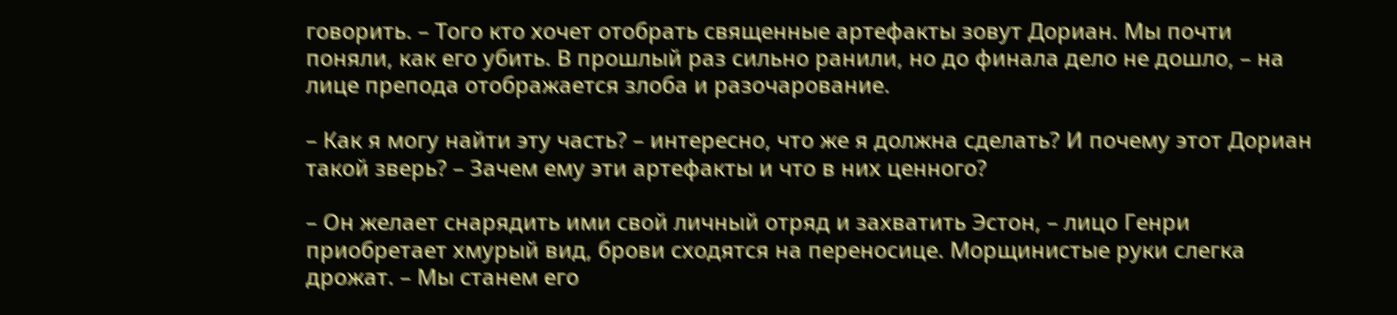говорить. – Того кто хочет отобрать священные артефакты зовут Дориан. Мы почти поняли, как его убить. В прошлый раз сильно ранили, но до финала дело не дошло, – на лице препода отображается злоба и разочарование.

– Как я могу найти эту часть? – интересно, что же я должна сделать? И почему этот Дориан такой зверь? – Зачем ему эти артефакты и что в них ценного?

– Он желает снарядить ими свой личный отряд и захватить Эстон, – лицо Генри приобретает хмурый вид, брови сходятся на переносице. Морщинистые руки слегка дрожат. – Мы станем его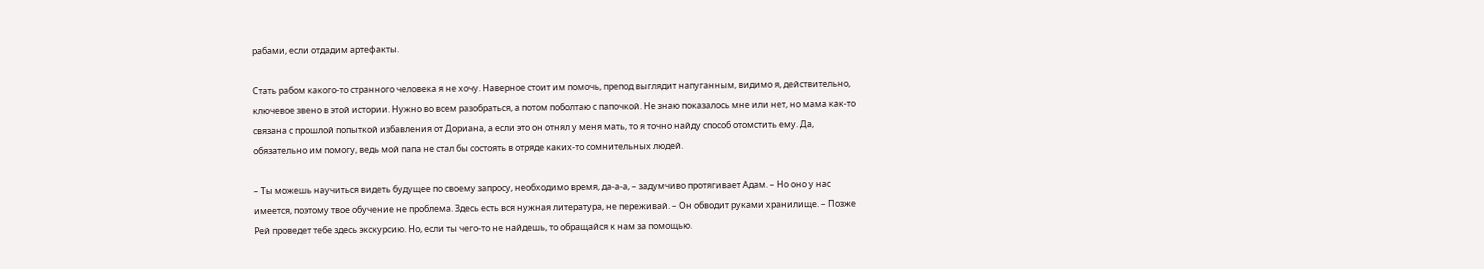рабами, если отдадим артефакты.

Стать рабом какого-то странного человека я не хочу. Наверное стоит им помочь, препод выглядит напуганным, видимо я, действительно, ключевое звено в этой истории. Нужно во всем разобраться, а потом поболтаю с папочкой. Не знаю показалось мне или нет, но мама как-то связана с прошлой попыткой избавления от Дориана, а если это он отнял у меня мать, то я точно найду способ отомстить ему. Да, обязательно им помогу, ведь мой папа не стал бы состоять в отряде каких-то сомнительных людей.

– Ты можешь научиться видеть будущее по своему запросу, необходимо время, да-а-а, – задумчиво протягивает Адам. – Но оно у нас имеется, поэтому твое обучение не проблема. Здесь есть вся нужная литература, не переживай. – Он обводит руками хранилище. – Позже Рей проведет тебе здесь экскурсию. Но, если ты чего-то не найдешь, то обращайся к нам за помощью.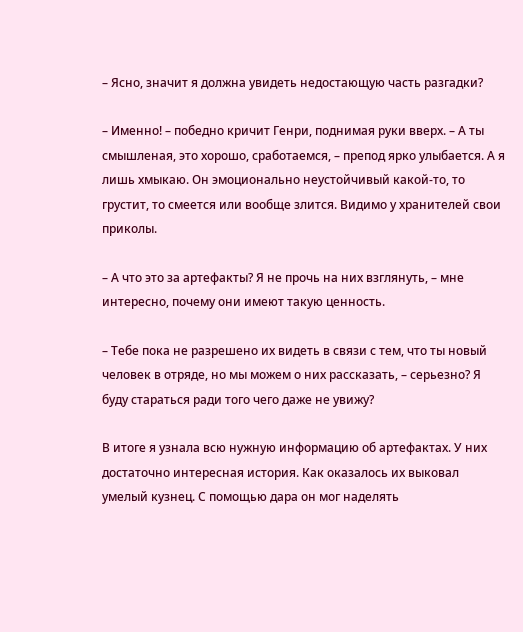– Ясно, значит я должна увидеть недостающую часть разгадки?

– Именно! – победно кричит Генри, поднимая руки вверх. – А ты смышленая, это хорошо, сработаемся, – препод ярко улыбается. А я лишь хмыкаю. Он эмоционально неустойчивый какой-то, то грустит, то смеется или вообще злится. Видимо у хранителей свои приколы.

– А что это за артефакты? Я не прочь на них взглянуть, – мне интересно, почему они имеют такую ценность.

– Тебе пока не разрешено их видеть в связи с тем, что ты новый человек в отряде, но мы можем о них рассказать, – серьезно? Я буду стараться ради того чего даже не увижу?

В итоге я узнала всю нужную информацию об артефактах. У них достаточно интересная история. Как оказалось их выковал умелый кузнец. С помощью дара он мог наделять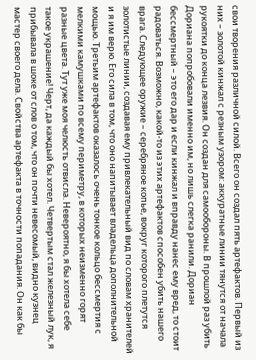свои творения различной силой. Всего он создал пять артефактов. Первый из них – золотой кинжал с резным узором: аккуратные линии тянутся от начала рукоятки до конца лезвия. Он создан для самообороны. В прошлой раз убить Дориана попробовали именно им, но лишь слегка ранили. Дориан бессмертный – это его дар и если кинжал и вправду нанес ему вред, то стоит радоваться. Возможно, какой-то из этих артефактов способен убить нашего врага. Следующее оружие – серебряное копье, вокруг которого плетутся золотистые линии, создавая ему привлекательный вид по словам хранителей и я им верю. Его сила в том, что оно напитывает владельца дополнительной мощью. Третьим артефактов оказалось очень тонкое кольцо бессмертия с мелкими камушками по всему периметру, в которых неизменно горят разные цвета. Тут уже моя челюсть отвисла. Невероятно, я бы хотела себе такое украшение! Черт, да каждый бы хотел. Четвертым стал железный лук, я прибывала в шоке от слов о том, что он почти невесомый, видно кузнец мастер своего дела. Свойства артефакта в точности попадания. Он как бы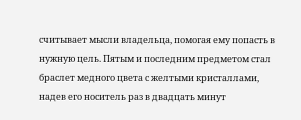считывает мысли владельца, помогая ему попасть в нужную цель. Пятым и последним предметом стал браслет медного цвета с желтыми кристаллами, надев его носитель раз в двадцать минут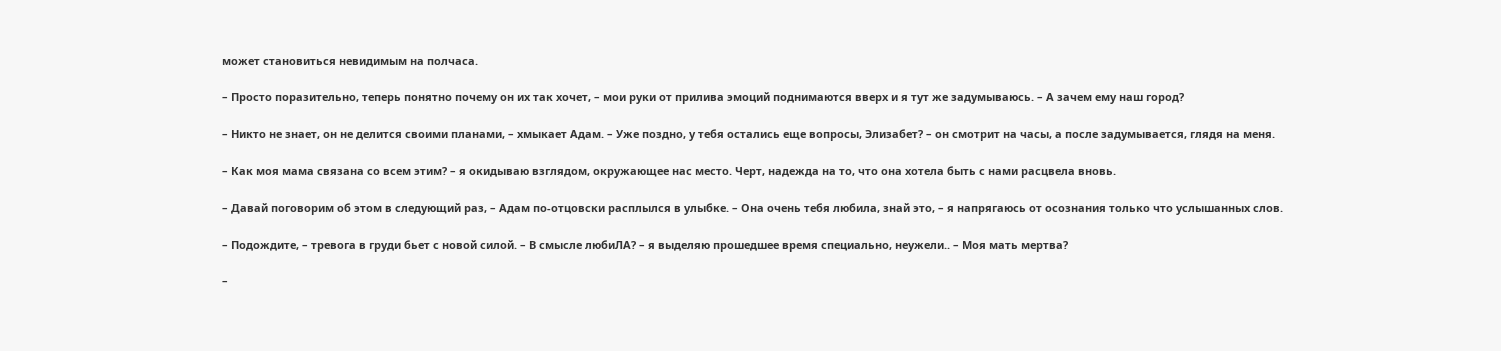может становиться невидимым на полчаса.

– Просто поразительно, теперь понятно почему он их так хочет, – мои руки от прилива эмоций поднимаются вверх и я тут же задумываюсь. – А зачем ему наш город?

– Никто не знает, он не делится своими планами, – хмыкает Адам. – Уже поздно, у тебя остались еще вопросы, Элизабет? – он смотрит на часы, а после задумывается, глядя на меня.

– Как моя мама связана со всем этим? – я окидываю взглядом, окружающее нас место. Черт, надежда на то, что она хотела быть с нами расцвела вновь.

– Давай поговорим об этом в следующий раз, – Адам по-отцовски расплылся в улыбке. – Она очень тебя любила, знай это, – я напрягаюсь от осознания только что услышанных слов.

– Подождите, – тревога в груди бьет с новой силой. – В смысле любиЛА? – я выделяю прошедшее время специально, неужели.. – Моя мать мертва?

–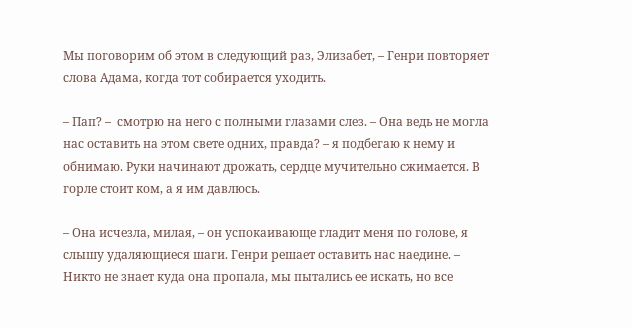Мы поговорим об этом в следующий раз, Элизабет, – Генри повторяет слова Адама, когда тот собирается уходить.

– Пап? –  смотрю на него с полными глазами слез. – Она ведь не могла нас оставить на этом свете одних, правда? – я подбегаю к нему и обнимаю. Руки начинают дрожать, сердце мучительно сжимается. В горле стоит ком, а я им давлюсь.

– Она исчезла, милая, – он успокаивающе гладит меня по голове, я слышу удаляющиеся шаги. Генри решает оставить нас наедине. – Никто не знает куда она пропала, мы пытались ее искать, но все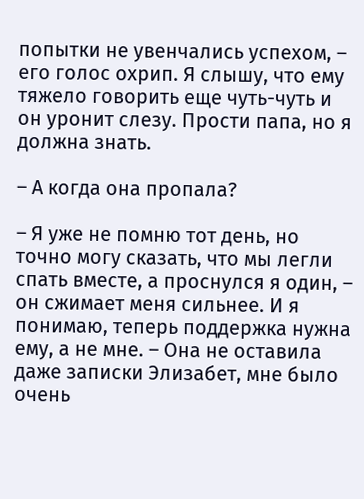попытки не увенчались успехом, – его голос охрип. Я слышу, что ему тяжело говорить еще чуть-чуть и он уронит слезу. Прости папа, но я должна знать.

– А когда она пропала?

– Я уже не помню тот день, но точно могу сказать, что мы легли спать вместе, а проснулся я один, – он сжимает меня сильнее. И я понимаю, теперь поддержка нужна ему, а не мне. – Она не оставила даже записки Элизабет, мне было очень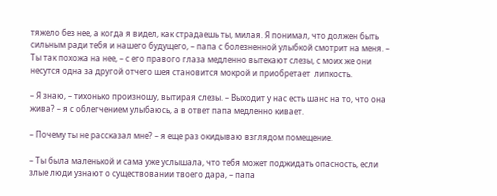тяжело без нее, а когда я видел, как страдаешь ты, милая. Я понимал, что должен быть сильным ради тебя и нашего будущего, – папа с болезненной улыбкой смотрит на меня. – Ты так похожа на нее, – с его правого глаза медленно вытекают слезы, с моих же они несутся одна за другой отчего шея становится мокрой и приобретает  липкость.

– Я знаю, – тихонько произношу, вытирая слезы. – Выходит у нас есть шанс на то, что она жива? – я с облегчением улыбаюсь, а в ответ папа медленно кивает.

– Почему ты не рассказал мне? – я еще раз окидываю взглядом помещение.

– Ты была маленькой и сама уже услышала, что тебя может поджидать опасность, если злые люди узнают о существовании твоего дара, – папа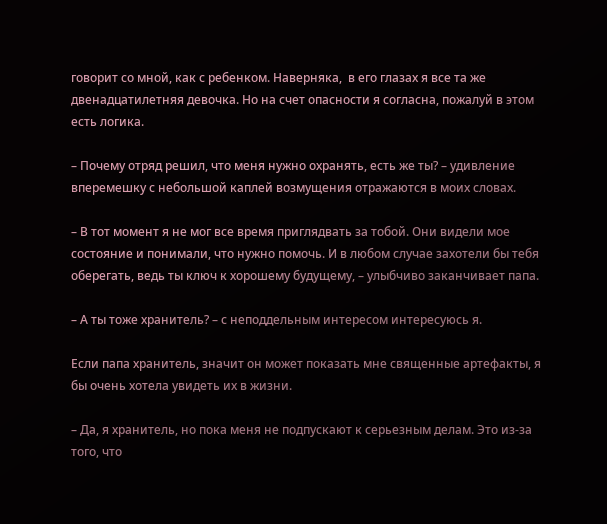говорит со мной, как с ребенком. Наверняка,  в его глазах я все та же двенадцатилетняя девочка. Но на счет опасности я согласна, пожалуй в этом есть логика.

– Почему отряд решил, что меня нужно охранять, есть же ты? – удивление вперемешку с небольшой каплей возмущения отражаются в моих словах.

– В тот момент я не мог все время приглядвать за тобой. Они видели мое состояние и понимали, что нужно помочь. И в любом случае захотели бы тебя оберегать, ведь ты ключ к хорошему будущему, – улыбчиво заканчивает папа.

– А ты тоже хранитель? – с неподдельным интересом интересуюсь я.

Если папа хранитель, значит он может показать мне священные артефакты, я бы очень хотела увидеть их в жизни.

– Да, я хранитель, но пока меня не подпускают к серьезным делам. Это из-за того, что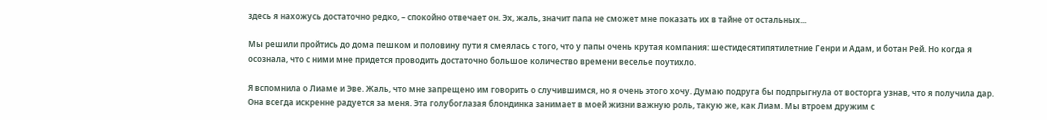здесь я нахожусь достаточно редко, – спокойно отвечает он. Эх, жаль, значит папа не сможет мне показать их в тайне от остальных...

Мы решили пройтись до дома пешком и половину пути я смеялась с того, что у папы очень крутая компания: шестидесятипятилетние Генри и Адам, и ботан Рей. Но когда я осознала, что с ними мне придется проводить достаточно большое количество времени веселье поутихло.

Я вспомнила о Лиаме и Эве. Жаль, что мне запрещено им говорить о случившимся, но я очень этого хочу. Думаю подруга бы подпрыгнула от восторга узнав, что я получила дар. Она всегда искренне радуется за меня. Эта голубоглазая блондинка занимает в моей жизни важную роль, такую же, как Лиам. Мы втроем дружим с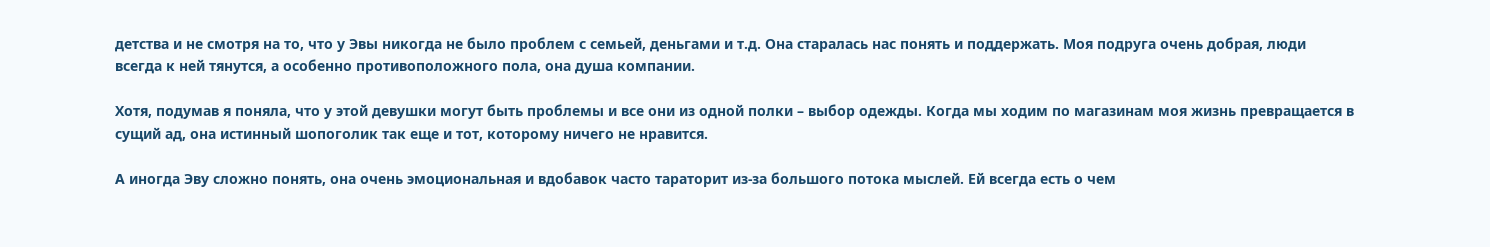детства и не смотря на то, что у Эвы никогда не было проблем с семьей, деньгами и т.д. Она старалась нас понять и поддержать. Моя подруга очень добрая, люди всегда к ней тянутся, а особенно противоположного пола, она душа компании.

Хотя, подумав я поняла, что у этой девушки могут быть проблемы и все они из одной полки – выбор одежды. Когда мы ходим по магазинам моя жизнь превращается в сущий ад, она истинный шопоголик так еще и тот, которому ничего не нравится.

А иногда Эву сложно понять, она очень эмоциональная и вдобавок часто тараторит из-за большого потока мыслей. Ей всегда есть о чем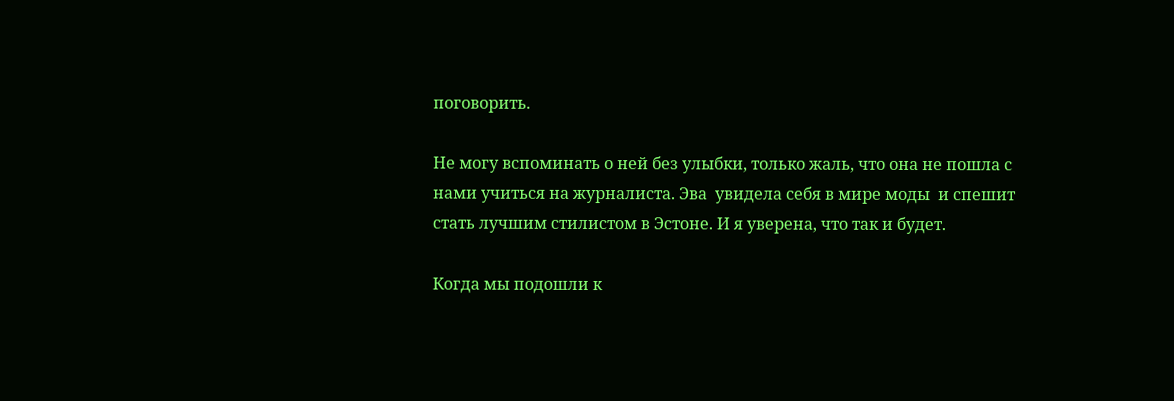поговорить.

Не могу вспоминать о ней без улыбки, только жаль, что она не пошла с нами учиться на журналиста. Эва  увидела себя в мире моды  и спешит стать лучшим стилистом в Эстоне. И я уверена, что так и будет.

Когда мы подошли к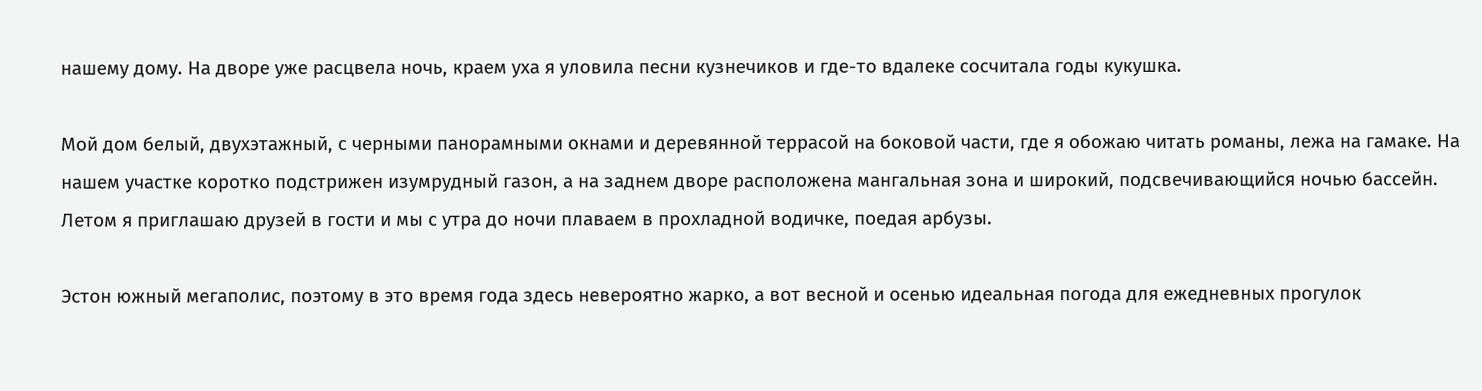нашему дому. На дворе уже расцвела ночь, краем уха я уловила песни кузнечиков и где-то вдалеке сосчитала годы кукушка.

Мой дом белый, двухэтажный, с черными панорамными окнами и деревянной террасой на боковой части, где я обожаю читать романы, лежа на гамаке. На нашем участке коротко подстрижен изумрудный газон, а на заднем дворе расположена мангальная зона и широкий, подсвечивающийся ночью бассейн.  Летом я приглашаю друзей в гости и мы с утра до ночи плаваем в прохладной водичке, поедая арбузы.

Эстон южный мегаполис, поэтому в это время года здесь невероятно жарко, а вот весной и осенью идеальная погода для ежедневных прогулок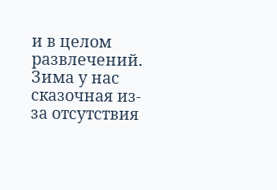и в целом развлечений. Зима у нас сказочная из-за отсутствия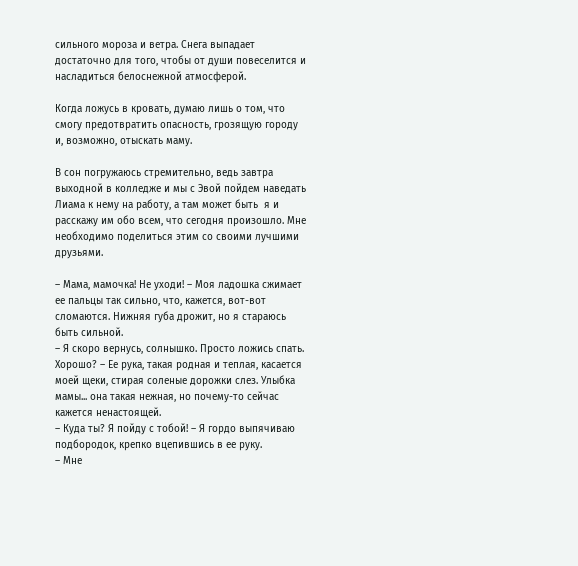сильного мороза и ветра. Снега выпадает достаточно для того, чтобы от души повеселится и насладиться белоснежной атмосферой.

Когда ложусь в кровать, думаю лишь о том, что смогу предотвратить опасность, грозящую городу и, возможно, отыскать маму.

В сон погружаюсь стремительно, ведь завтра выходной в колледже и мы с Эвой пойдем наведать Лиама к нему на работу, а там может быть  я и расскажу им обо всем, что сегодня произошло. Мне необходимо поделиться этим со своими лучшими друзьями.

– Мама, мамочка! Не уходи! – Моя ладошка сжимает ее пальцы так сильно, что, кажется, вот-вот сломаются. Нижняя губа дрожит, но я стараюсь быть сильной.
– Я скоро вернусь, солнышко. Просто ложись спать. Хорошо? – Ее рука, такая родная и теплая, касается моей щеки, стирая соленые дорожки слез. Улыбка мамы... она такая нежная, но почему-то сейчас кажется ненастоящей.
– Куда ты? Я пойду с тобой! – Я гордо выпячиваю подбородок, крепко вцепившись в ее руку.
– Мне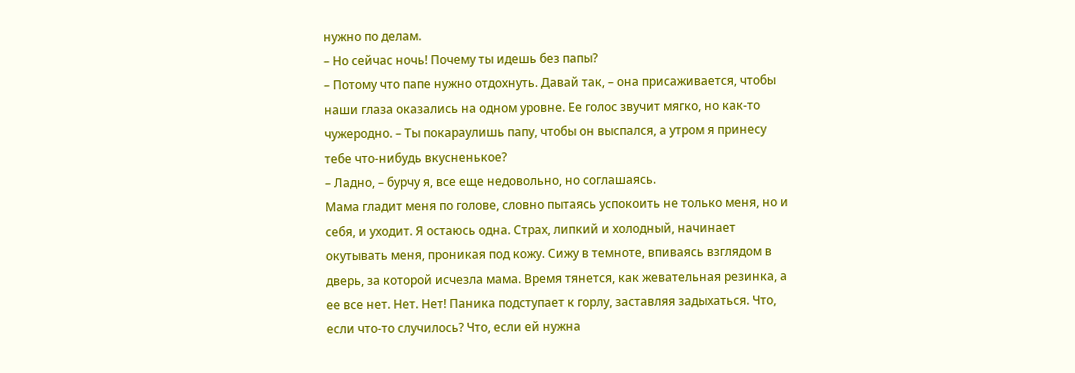нужно по делам.
– Но сейчас ночь! Почему ты идешь без папы?
– Потому что папе нужно отдохнуть. Давай так, – она присаживается, чтобы наши глаза оказались на одном уровне. Ее голос звучит мягко, но как-то чужеродно. – Ты покараулишь папу, чтобы он выспался, а утром я принесу тебе что-нибудь вкусненькое?
– Ладно, – бурчу я, все еще недовольно, но соглашаясь.
Мама гладит меня по голове, словно пытаясь успокоить не только меня, но и себя, и уходит. Я остаюсь одна. Страх, липкий и холодный, начинает окутывать меня, проникая под кожу. Сижу в темноте, впиваясь взглядом в дверь, за которой исчезла мама. Время тянется, как жевательная резинка, а ее все нет. Нет. Нет! Паника подступает к горлу, заставляя задыхаться. Что, если что-то случилось? Что, если ей нужна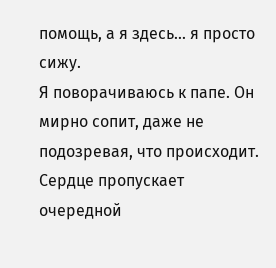помощь, а я здесь... я просто сижу.
Я поворачиваюсь к папе. Он мирно сопит, даже не подозревая, что происходит. Сердце пропускает очередной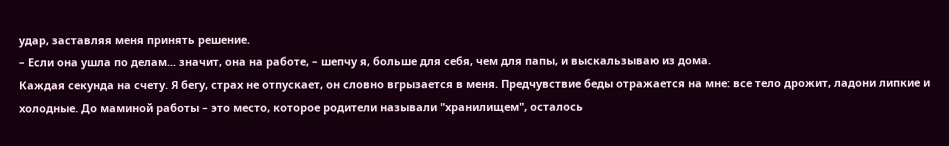удар, заставляя меня принять решение.
– Если она ушла по делам... значит, она на работе, – шепчу я, больше для себя, чем для папы, и выскальзываю из дома.
Каждая секунда на счету. Я бегу, страх не отпускает, он словно вгрызается в меня. Предчувствие беды отражается на мне: все тело дрожит, ладони липкие и холодные. До маминой работы – это место, которое родители называли "хранилищем", осталось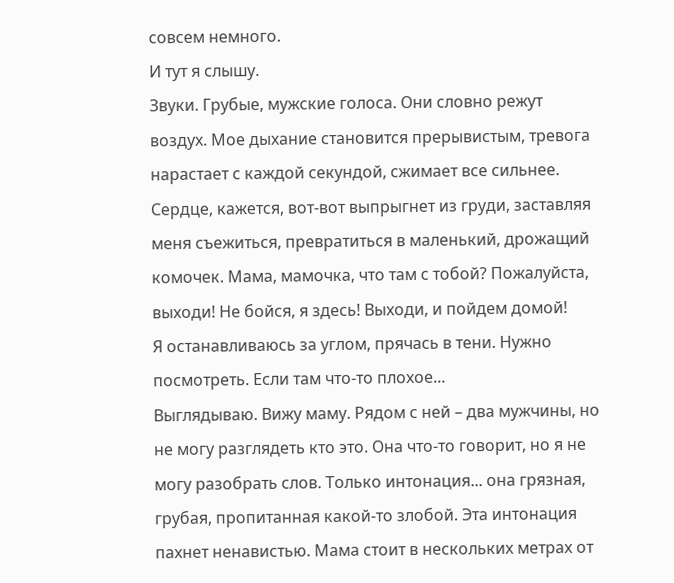совсем немного.
И тут я слышу.
Звуки. Грубые, мужские голоса. Они словно режут воздух. Мое дыхание становится прерывистым, тревога нарастает с каждой секундой, сжимает все сильнее. Сердце, кажется, вот-вот выпрыгнет из груди, заставляя меня съежиться, превратиться в маленький, дрожащий комочек. Мама, мамочка, что там с тобой? Пожалуйста, выходи! Не бойся, я здесь! Выходи, и пойдем домой!
Я останавливаюсь за углом, прячась в тени. Нужно посмотреть. Если там что-то плохое...
Выглядываю. Вижу маму. Рядом с ней – два мужчины, но не могу разглядеть кто это. Она что-то говорит, но я не могу разобрать слов. Только интонация... она грязная, грубая, пропитанная какой-то злобой. Эта интонация пахнет ненавистью. Мама стоит в нескольких метрах от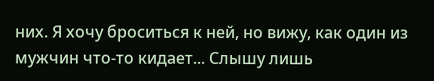них. Я хочу броситься к ней, но вижу, как один из мужчин что-то кидает... Слышу лишь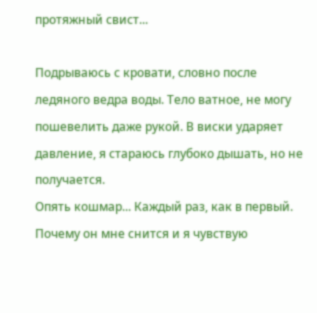протяжный свист...

Подрываюсь с кровати, словно после ледяного ведра воды. Тело ватное, не могу пошевелить даже рукой. В виски ударяет давление, я стараюсь глубоко дышать, но не получается.
Опять кошмар... Каждый раз, как в первый. Почему он мне снится и я чувствую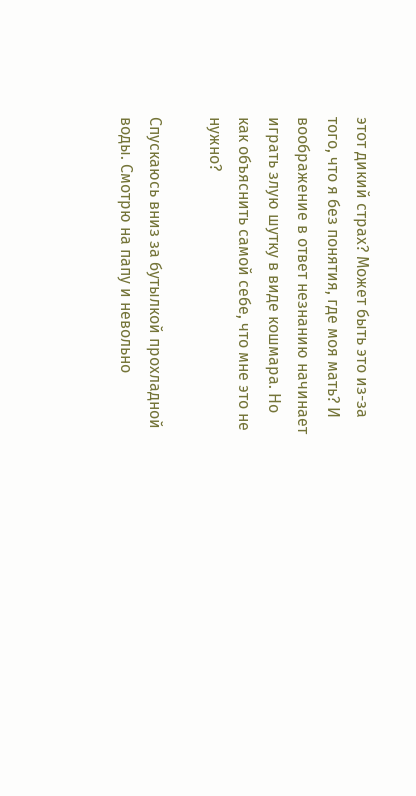этот дикий страх? Может быть это из-за того, что я без понятия, где моя мать? И воображение в ответ незнанию начинает играть злую шутку в виде кошмара. Но как объяснить самой себе, что мне это не нужно?

Спускаюсь вниз за бутылкой прохладной воды. Смотрю на папу и невольно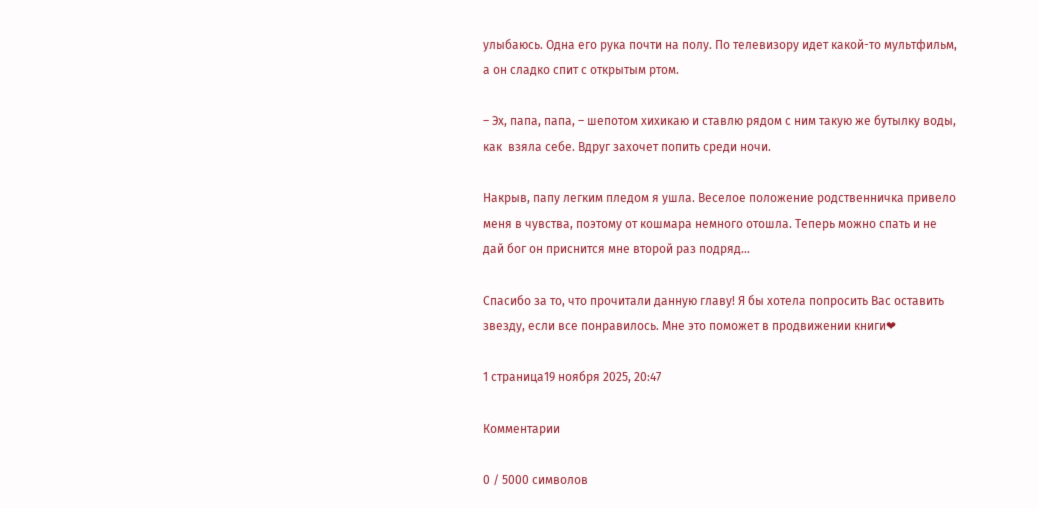улыбаюсь. Одна его рука почти на полу. По телевизору идет какой-то мультфильм, а он сладко спит с открытым ртом.

– Эх, папа, папа, – шепотом хихикаю и ставлю рядом с ним такую же бутылку воды, как  взяла себе. Вдруг захочет попить среди ночи.

Накрыв, папу легким пледом я ушла. Веселое положение родственничка привело меня в чувства, поэтому от кошмара немного отошла. Теперь можно спать и не дай бог он приснится мне второй раз подряд...

Спасибо за то, что прочитали данную главу! Я бы хотела попросить Вас оставить звезду, если все понравилось. Мне это поможет в продвижении книги❤

1 страница19 ноября 2025, 20:47

Комментарии

0 / 5000 символов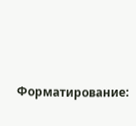Форматирование: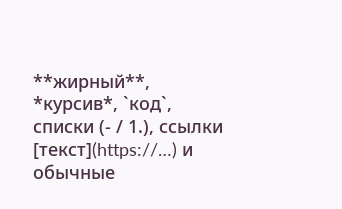**жирный**, *курсив*, `код`, списки (- / 1.), ссылки [текст](https://…) и обычные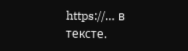https://… в тексте.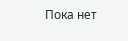Пока нет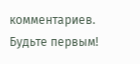комментариев. Будьте первым!